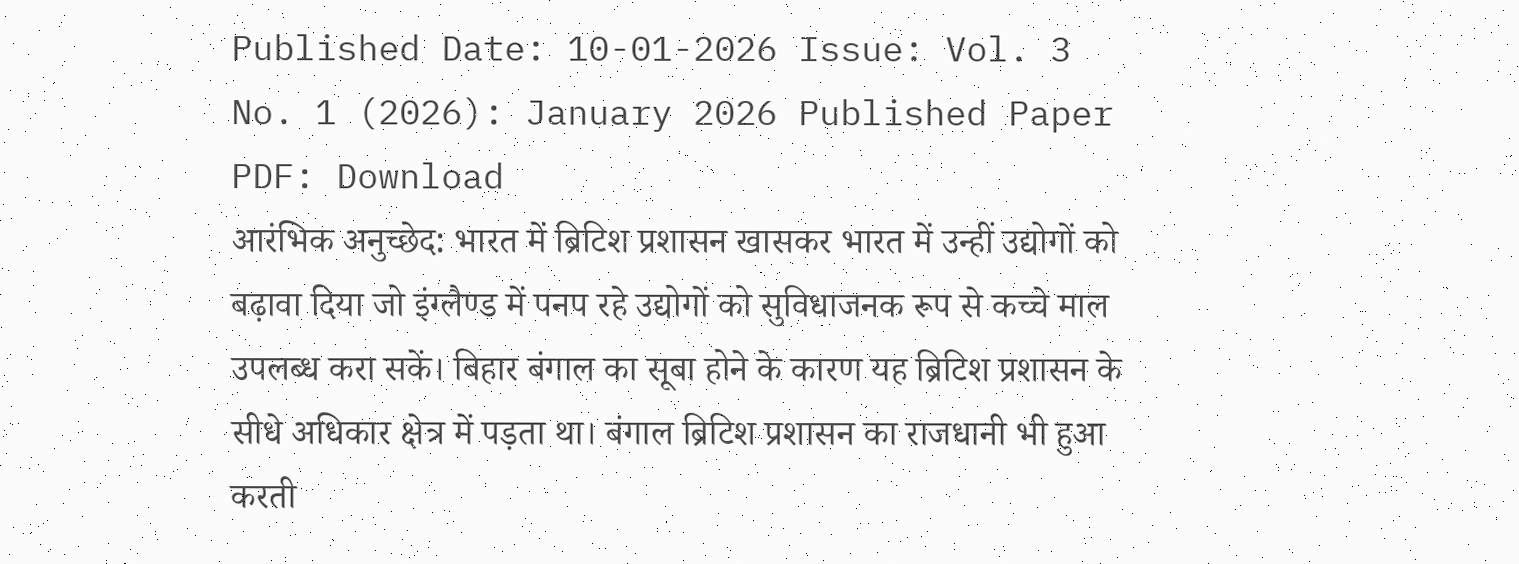Published Date: 10-01-2026 Issue: Vol. 3 No. 1 (2026): January 2026 Published Paper PDF: Download
आरंभिक अनुच्छेद: भारत में ब्रिटिश प्रशासन खासकर भारत में उन्हीं उद्योगों को बढ़ावा दिया जो इंग्लैण्ड में पनप रहे उद्योगों को सुविधाजनक रूप से कच्चे माल उपलब्ध करा सकें। बिहार बंगाल का सूबा होने के कारण यह ब्रिटिश प्रशासन के सीधे अधिकार क्षेत्र में पड़ता था। बंगाल ब्रिटिश प्रशासन का राजधानी भी हुआ करती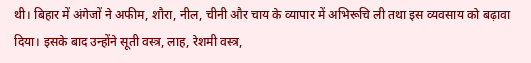थी। बिहार में अंगेजों ने अफीम, शौरा, नील, चीनी और चाय के व्यापार में अभिरूचि ली तथा इस व्यवसाय को बढ़ावा दिया। इसके बाद उन्होंने सूती वस्त्र, लाह, रेशमी वस्त्र,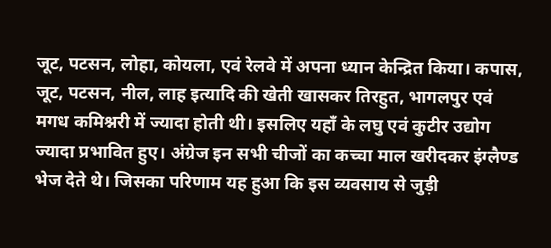जूट, पटसन, लोहा, कोयला, एवं रेलवे में अपना ध्यान केन्द्रित किया। कपास, जूट, पटसन, नील, लाह इत्यादि की खेती खासकर तिरहुत, भागलपुर एवं मगध कमिश्नरी में ज्यादा होती थी। इसलिए यहाँ के लघु एवं कुटीर उद्योग ज्यादा प्रभावित हुए। अंग्रेज इन सभी चीजों का कच्चा माल खरीदकर इंग्लैण्ड भेज देते थे। जिसका परिणाम यह हुआ कि इस व्यवसाय से जुड़ी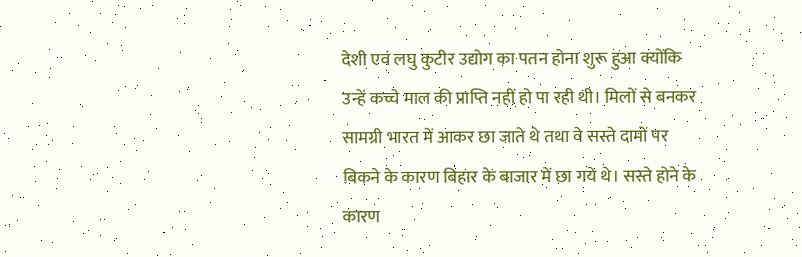देशी एवं लघु कुटीर उद्योग का पतन होना शुरू हुआ क्योंकि उन्हें कच्चे माल की प्राप्ति नहीं हो पा रही थी। मिलों से बनकर सामग्री भारत में आकर छा जाते थे तथा वे सस्ते दामों पर बिकने के कारण बिहार के बाजार में छा गये थे। सस्ते होने के कारण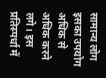सामान्य लोग इसका उपयोग अधिक से अधिक करने लगे। इस प्रतिस्पर्धा में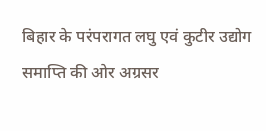बिहार के परंपरागत लघु एवं कुटीर उद्योग समाप्ति की ओर अग्रसर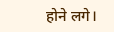होने लगे।